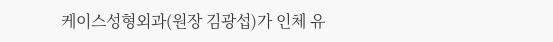케이스성형외과(원장 김광섭)가 인체 유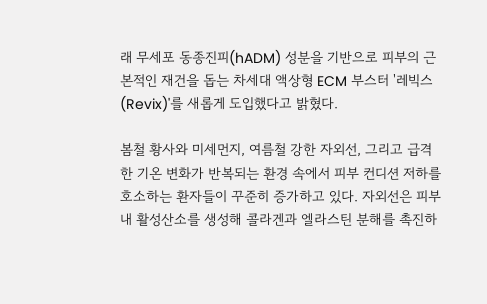래 무세포 동종진피(hADM) 성분을 기반으로 피부의 근본적인 재건을 돕는 차세대 액상형 ECM 부스터 '레빅스(Revix)'를 새롭게 도입했다고 밝혔다.

봄철 황사와 미세먼지, 여름철 강한 자외선, 그리고 급격한 기온 변화가 반복되는 환경 속에서 피부 컨디션 저하를 호소하는 환자들이 꾸준히 증가하고 있다. 자외선은 피부 내 활성산소를 생성해 콜라겐과 엘라스틴 분해를 촉진하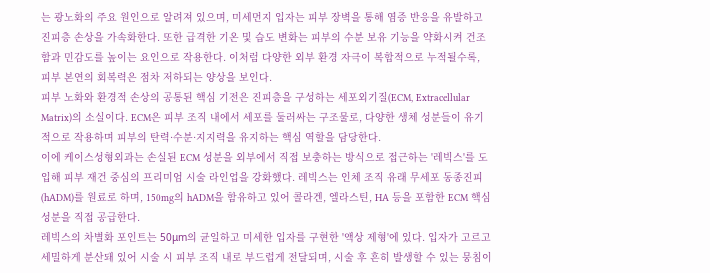는 광노화의 주요 원인으로 알려져 있으며, 미세먼지 입자는 피부 장벽을 통해 염증 반응을 유발하고 진피층 손상을 가속화한다. 또한 급격한 기온 및 습도 변화는 피부의 수분 보유 기능을 약화시켜 건조함과 민감도를 높이는 요인으로 작용한다. 이처럼 다양한 외부 환경 자극이 복합적으로 누적될수록, 피부 본연의 회복력은 점차 저하되는 양상을 보인다.
피부 노화와 환경적 손상의 공통된 핵심 기전은 진피층을 구성하는 세포외기질(ECM, Extracellular Matrix)의 소실이다. ECM은 피부 조직 내에서 세포를 둘러싸는 구조물로, 다양한 생체 성분들이 유기적으로 작용하며 피부의 탄력·수분·지지력을 유지하는 핵심 역할을 담당한다.
이에 케이스성형외과는 손실된 ECM 성분을 외부에서 직접 보충하는 방식으로 접근하는 '레빅스'를 도입해 피부 재건 중심의 프리미엄 시술 라인업을 강화했다. 레빅스는 인체 조직 유래 무세포 동종진피(hADM)를 원료로 하며, 150mg의 hADM을 함유하고 있어 콜라겐, 엘라스틴, HA 등을 포함한 ECM 핵심 성분을 직접 공급한다.
레빅스의 차별화 포인트는 50μm의 균일하고 미세한 입자를 구현한 '액상 제형'에 있다. 입자가 고르고 세밀하게 분산돼 있어 시술 시 피부 조직 내로 부드럽게 전달되며, 시술 후 흔히 발생할 수 있는 뭉침이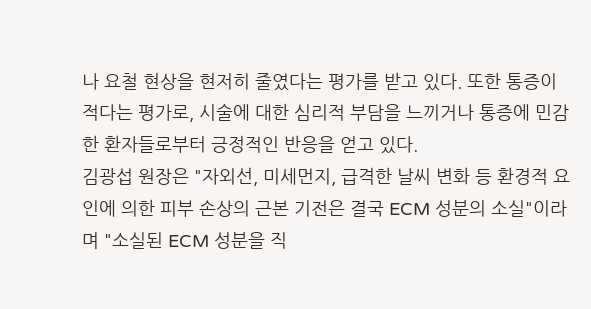나 요철 현상을 현저히 줄였다는 평가를 받고 있다. 또한 통증이 적다는 평가로, 시술에 대한 심리적 부담을 느끼거나 통증에 민감한 환자들로부터 긍정적인 반응을 얻고 있다.
김광섭 원장은 "자외선, 미세먼지, 급격한 날씨 변화 등 환경적 요인에 의한 피부 손상의 근본 기전은 결국 ECM 성분의 소실"이라며 "소실된 ECM 성분을 직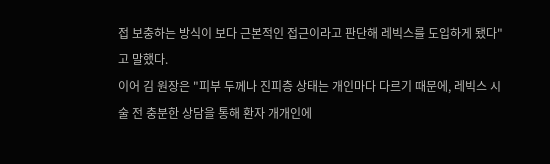접 보충하는 방식이 보다 근본적인 접근이라고 판단해 레빅스를 도입하게 됐다"고 말했다.
이어 김 원장은 "피부 두께나 진피층 상태는 개인마다 다르기 때문에, 레빅스 시술 전 충분한 상담을 통해 환자 개개인에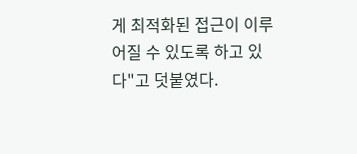게 최적화된 접근이 이루어질 수 있도록 하고 있다"고 덧붙였다.